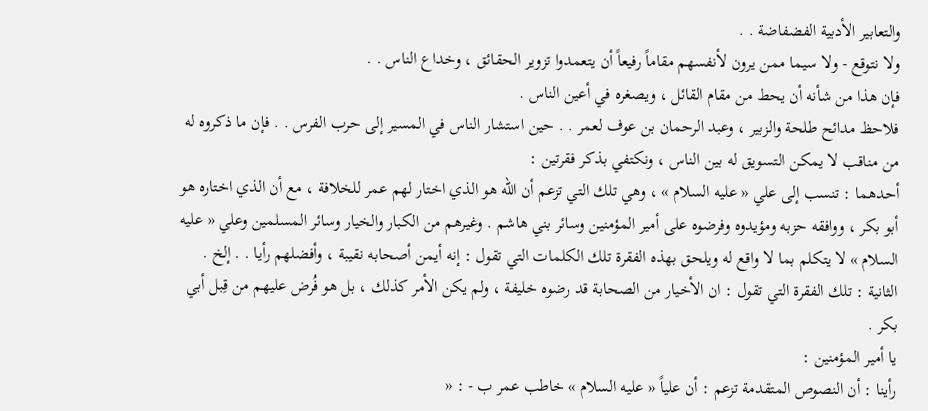والتعابير الأدبية الفضفاضة . .
ولا نتوقع - ولا سيما ممن يرون لأنفسهم مقاماً رفيعاً أن يتعمدوا تزوير الحقائق ، وخداع الناس . .
فإن هذا من شأنه أن يحط من مقام القائل ، ويصغره في أعين الناس .
فلاحظ مدائح طلحة والزبير ، وعبد الرحمان بن عوف لعمر . . حين استشار الناس في المسير إلى حرب الفرس . . فإن ما ذكروه له من مناقب لا يمكن التسويق له بين الناس ، ونكتفي بذكر فقرتين :
أحدهما : تنسب إلى علي « عليه السلام » ، وهي تلك التي تزعم أن الله هو الذي اختار لهم عمر للخلافة ، مع أن الذي اختاره هو أبو بكر ، ووافقه حزبه ومؤيدوه وفرضوه على أمير المؤمنين وسائر بني هاشم . وغيرهم من الكبار والخيار وسائر المسلمين وعلي « عليه السلام » لا يتكلم بما لا واقع له ويلحق بهذه الفقرة تلك الكلمات التي تقول : إنه أيمن أصحابه نقيبة ، وأفضلهم رأيا . . إلخ .
الثانية : تلك الفقرة التي تقول : ان الأخيار من الصحابة قد رضوه خليفة ، ولم يكن الأمر كذلك ، بل هو فُرض عليهم من قِبل أبي بكر .
يا أمير المؤمنين :
رأينا : أن النصوص المتقدمة تزعم : أن علياً « عليه السلام » خاطب عمر ب - : «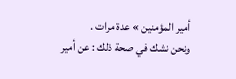أمير المؤمنين » عدة مرات .
ونحن نشك في صحة ذلك : عن أمير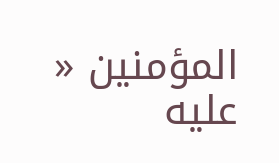المؤمنين « عليه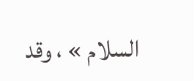السلام » ، وقد